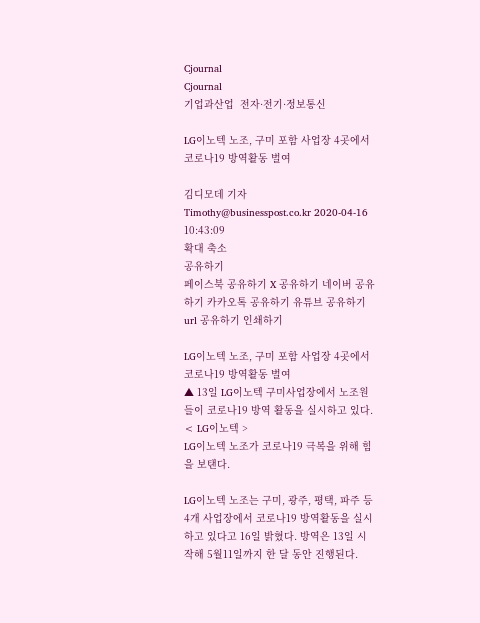Cjournal
Cjournal
기업과산업  전자·전기·정보통신

LG이노텍 노조, 구미 포함 사업장 4곳에서 코로나19 방역활동 벌여

김디모데 기자 Timothy@businesspost.co.kr 2020-04-16 10:43:09
확대 축소
공유하기
페이스북 공유하기 X 공유하기 네이버 공유하기 카카오톡 공유하기 유튜브 공유하기 url 공유하기 인쇄하기

LG이노텍 노조, 구미 포함 사업장 4곳에서 코로나19 방역활동 벌여
▲ 13일 LG이노텍 구미사업장에서 노조원들이 코로나19 방역 활동을 실시하고 있다. < LG이노텍 >
LG이노텍 노조가 코로나19 극복을 위해 힘을 보탠다.

LG이노텍 노조는 구미, 광주, 평택, 파주 등 4개 사업장에서 코로나19 방역활동을 실시하고 있다고 16일 밝혔다. 방역은 13일 시작해 5월11일까지 한 달 동안 진행된다.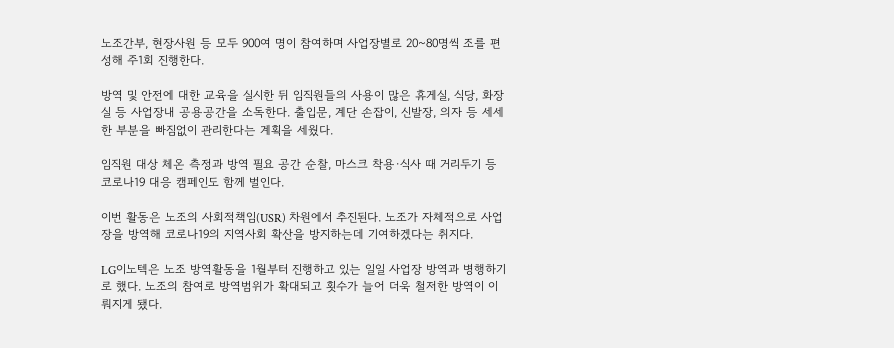노조간부, 현장사원 등 모두 900여 명이 참여하며 사업장별로 20~80명씩 조를 편성해 주1회 진행한다.

방역 및 안전에 대한 교육을 실시한 뒤 임직원들의 사용이 많은 휴게실, 식당, 화장실 등 사업장내 공용공간을 소독한다. 출입문, 계단 손잡이, 신발장, 의자 등 세세한 부분을 빠짐없이 관리한다는 계획을 세웠다.

임직원 대상 체온 측정과 방역 필요 공간 순찰, 마스크 착용·식사 때 거리두기 등 코로나19 대응 캠페인도 함께 벌인다.

이번 활동은 노조의 사회적책임(USR) 차원에서 추진된다. 노조가 자체적으로 사업장을 방역해 코로나19의 지역사회 확산을 방지하는데 기여하겠다는 취지다.

LG이노텍은 노조 방역활동을 1월부터 진행하고 있는 일일 사업장 방역과 병행하기로 했다. 노조의 참여로 방역범위가 확대되고 횟수가 늘어 더욱 철저한 방역이 이뤄지게 됐다.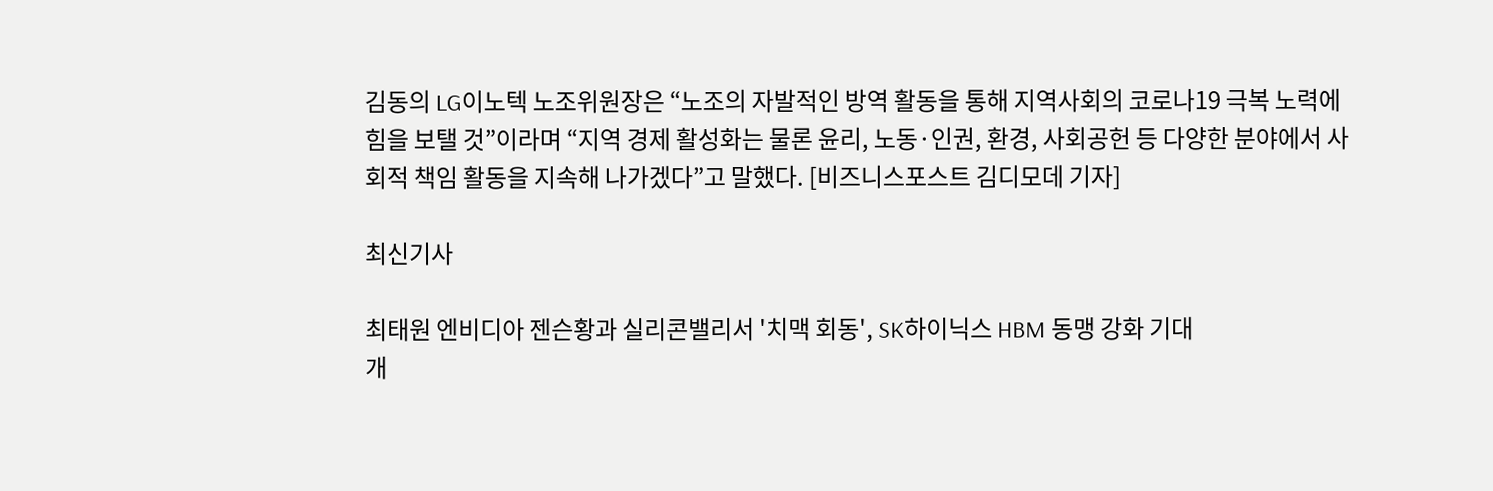김동의 LG이노텍 노조위원장은 “노조의 자발적인 방역 활동을 통해 지역사회의 코로나19 극복 노력에 힘을 보탤 것”이라며 “지역 경제 활성화는 물론 윤리, 노동·인권, 환경, 사회공헌 등 다양한 분야에서 사회적 책임 활동을 지속해 나가겠다”고 말했다. [비즈니스포스트 김디모데 기자]

최신기사

최태원 엔비디아 젠슨황과 실리콘밸리서 '치맥 회동', SK하이닉스 HBM 동맹 강화 기대
개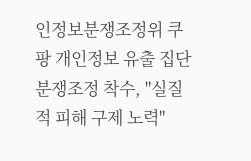인정보분쟁조정위 쿠팡 개인정보 유출 집단분쟁조정 착수, "실질적 피해 구제 노력"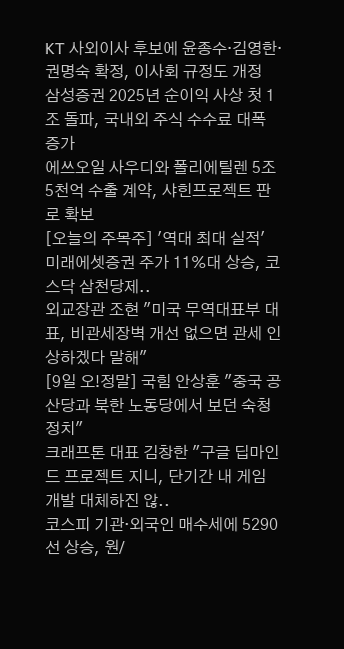KT 사외이사 후보에 윤종수·김영한·권명숙 확정, 이사회 규정도 개정
삼성증권 2025년 순이익 사상 첫 1조 돌파, 국내외 주식 수수료 대폭 증가
에쓰오일 사우디와 폴리에틸렌 5조5천억 수출 계약, 샤힌프로젝트 판로 확보
[오늘의 주목주] '역대 최대 실적' 미래에셋증권 주가 11%대 상승, 코스닥 삼천당제..
외교장관 조현 "미국 무역대표부 대표, 비관세장벽 개선 없으면 관세 인상하겠다 말해"
[9일 오!정말] 국힘 안상훈 "중국 공산당과 북한 노동당에서 보던 숙청 정치"
크래프톤 대표 김창한 "구글 딥마인드 프로젝트 지니, 단기간 내 게임 개발 대체하진 않..
코스피 기관·외국인 매수세에 5290선 상승, 원/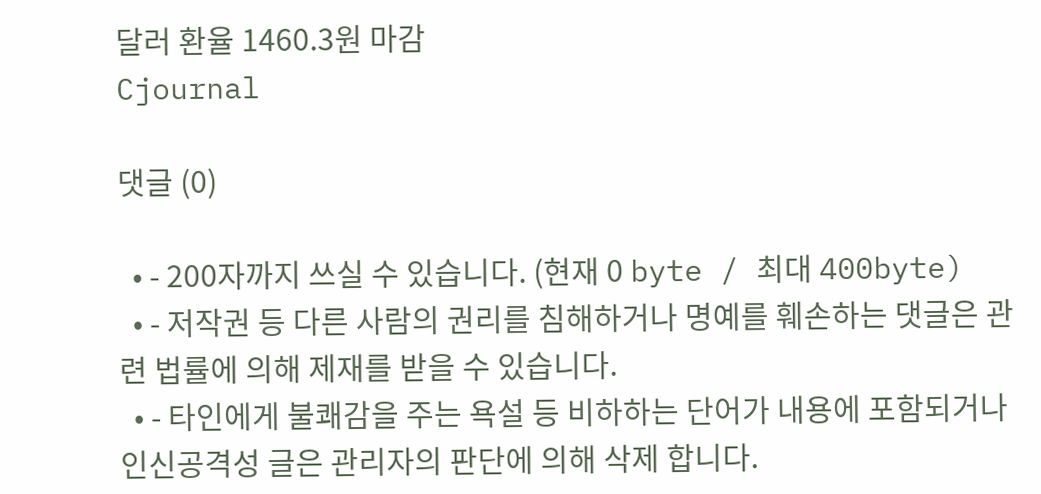달러 환율 1460.3원 마감
Cjournal

댓글 (0)

  • - 200자까지 쓰실 수 있습니다. (현재 0 byte / 최대 400byte)
  • - 저작권 등 다른 사람의 권리를 침해하거나 명예를 훼손하는 댓글은 관련 법률에 의해 제재를 받을 수 있습니다.
  • - 타인에게 불쾌감을 주는 욕설 등 비하하는 단어가 내용에 포함되거나 인신공격성 글은 관리자의 판단에 의해 삭제 합니다.